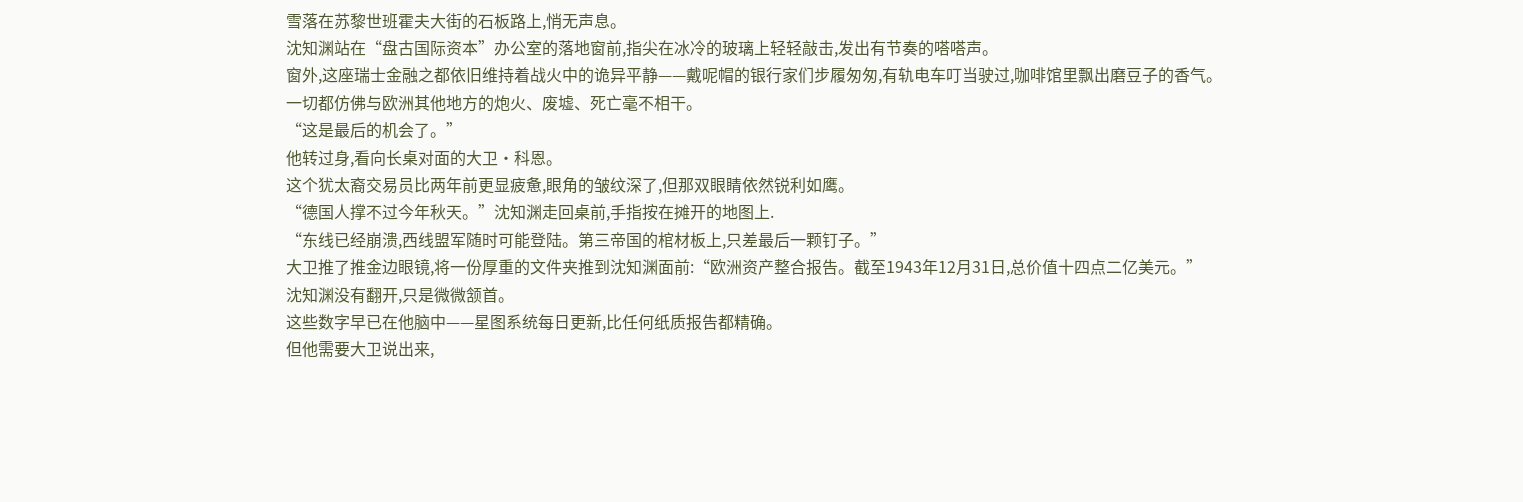雪落在苏黎世班霍夫大街的石板路上,悄无声息。
沈知渊站在“盘古国际资本”办公室的落地窗前,指尖在冰冷的玻璃上轻轻敲击,发出有节奏的嗒嗒声。
窗外,这座瑞士金融之都依旧维持着战火中的诡异平静——戴呢帽的银行家们步履匆匆,有轨电车叮当驶过,咖啡馆里飘出磨豆子的香气。
一切都仿佛与欧洲其他地方的炮火、废墟、死亡毫不相干。
“这是最后的机会了。”
他转过身,看向长桌对面的大卫·科恩。
这个犹太裔交易员比两年前更显疲惫,眼角的皱纹深了,但那双眼睛依然锐利如鹰。
“德国人撑不过今年秋天。”沈知渊走回桌前,手指按在摊开的地图上.
“东线已经崩溃,西线盟军随时可能登陆。第三帝国的棺材板上,只差最后一颗钉子。”
大卫推了推金边眼镜,将一份厚重的文件夹推到沈知渊面前:“欧洲资产整合报告。截至1943年12月31日,总价值十四点二亿美元。”
沈知渊没有翻开,只是微微颔首。
这些数字早已在他脑中——星图系统每日更新,比任何纸质报告都精确。
但他需要大卫说出来,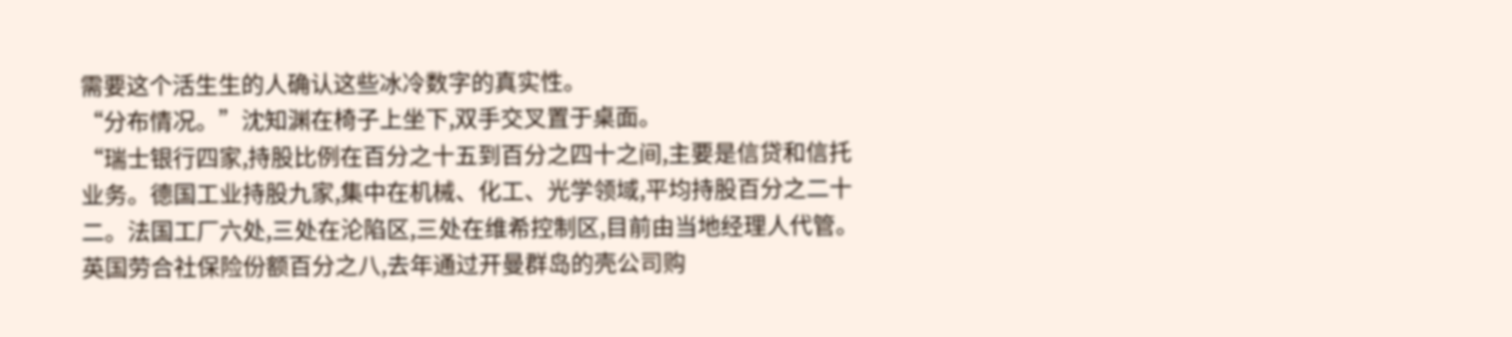需要这个活生生的人确认这些冰冷数字的真实性。
“分布情况。”沈知渊在椅子上坐下,双手交叉置于桌面。
“瑞士银行四家,持股比例在百分之十五到百分之四十之间,主要是信贷和信托业务。德国工业持股九家,集中在机械、化工、光学领域,平均持股百分之二十二。法国工厂六处,三处在沦陷区,三处在维希控制区,目前由当地经理人代管。英国劳合社保险份额百分之八,去年通过开曼群岛的壳公司购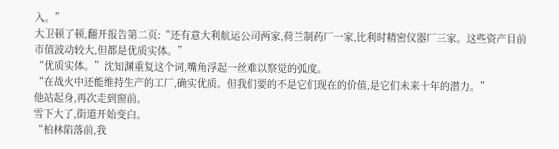入。”
大卫顿了顿,翻开报告第二页:“还有意大利航运公司两家,荷兰制药厂一家,比利时精密仪器厂三家。这些资产目前市值波动较大,但都是优质实体。”
“优质实体。”沈知渊重复这个词,嘴角浮起一丝难以察觉的弧度。
“在战火中还能维持生产的工厂,确实优质。但我们要的不是它们现在的价值,是它们未来十年的潜力。”
他站起身,再次走到窗前。
雪下大了,街道开始变白。
“柏林陷落前,我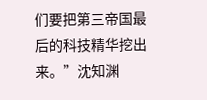们要把第三帝国最后的科技精华挖出来。”沈知渊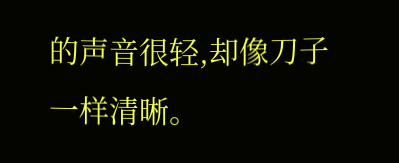的声音很轻,却像刀子一样清晰。